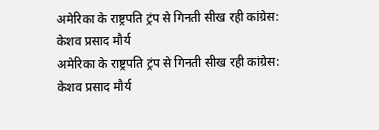अमेरिका के राष्ट्रपति ट्रंप से गिनती सीख रही कांग्रेस: केशव प्रसाद मौर्य
अमेरिका के राष्ट्रपति ट्रंप से गिनती सीख रही कांग्रेस: केशव प्रसाद मौर्य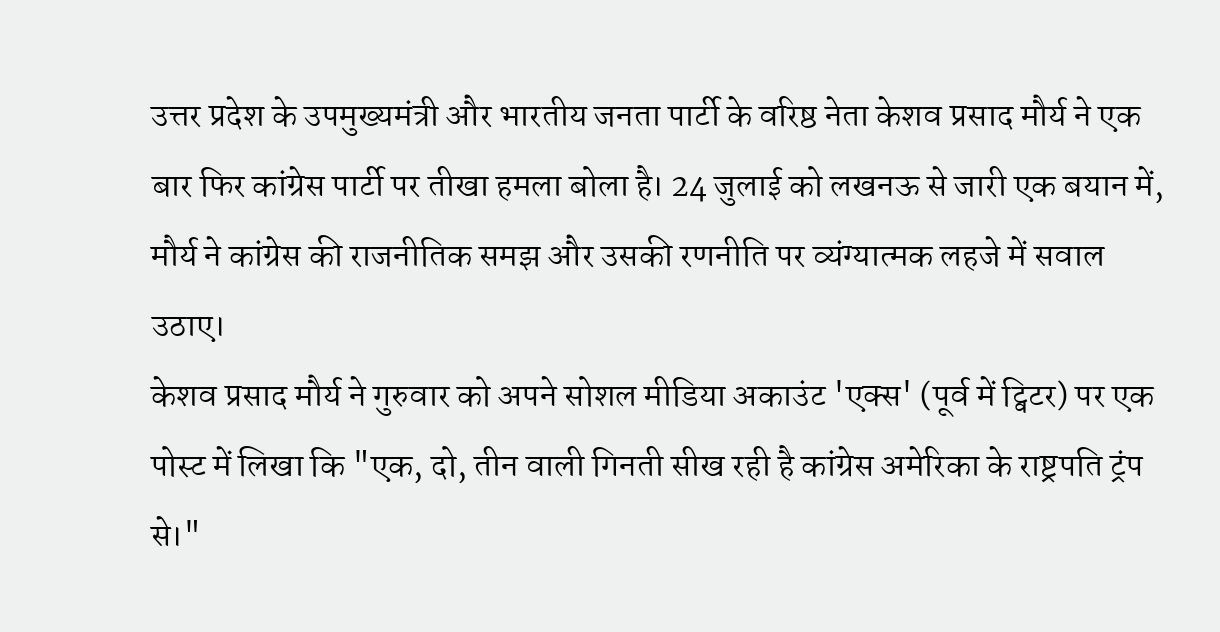उत्तर प्रदेश के उपमुख्यमंत्री और भारतीय जनता पार्टी के वरिष्ठ नेता केशव प्रसाद मौर्य ने एक बार फिर कांग्रेस पार्टी पर तीखा हमला बोला है। 24 जुलाई को लखनऊ से जारी एक बयान में, मौर्य ने कांग्रेस की राजनीतिक समझ और उसकी रणनीति पर व्यंग्यात्मक लहजे में सवाल उठाए।
केशव प्रसाद मौर्य ने गुरुवार को अपने सोशल मीडिया अकाउंट 'एक्स' (पूर्व में ट्विटर) पर एक पोस्ट में लिखा कि "एक, दो, तीन वाली गिनती सीख रही है कांग्रेस अमेरिका के राष्ट्रपति ट्रंप से।"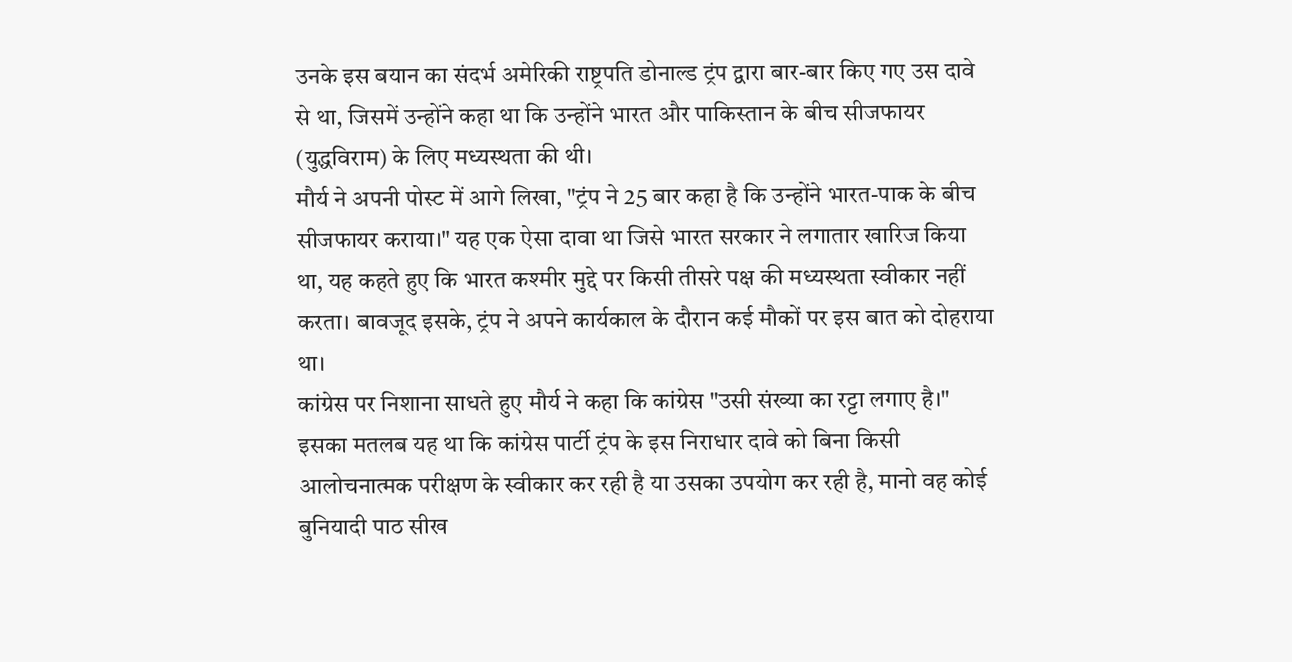उनके इस बयान का संदर्भ अमेरिकी राष्ट्रपति डोनाल्ड ट्रंप द्वारा बार-बार किए गए उस दावे से था, जिसमें उन्होंने कहा था कि उन्होंने भारत और पाकिस्तान के बीच सीजफायर (युद्धविराम) के लिए मध्यस्थता की थी।
मौर्य ने अपनी पोस्ट में आगे लिखा, "ट्रंप ने 25 बार कहा है कि उन्होंने भारत-पाक के बीच सीजफायर कराया।" यह एक ऐसा दावा था जिसे भारत सरकार ने लगातार खारिज किया था, यह कहते हुए कि भारत कश्मीर मुद्दे पर किसी तीसरे पक्ष की मध्यस्थता स्वीकार नहीं करता। बावजूद इसके, ट्रंप ने अपने कार्यकाल के दौरान कई मौकों पर इस बात को दोहराया था।
कांग्रेस पर निशाना साधते हुए मौर्य ने कहा कि कांग्रेस "उसी संख्या का रट्टा लगाए है।" इसका मतलब यह था कि कांग्रेस पार्टी ट्रंप के इस निराधार दावे को बिना किसी आलोचनात्मक परीक्षण के स्वीकार कर रही है या उसका उपयोग कर रही है, मानो वह कोई बुनियादी पाठ सीख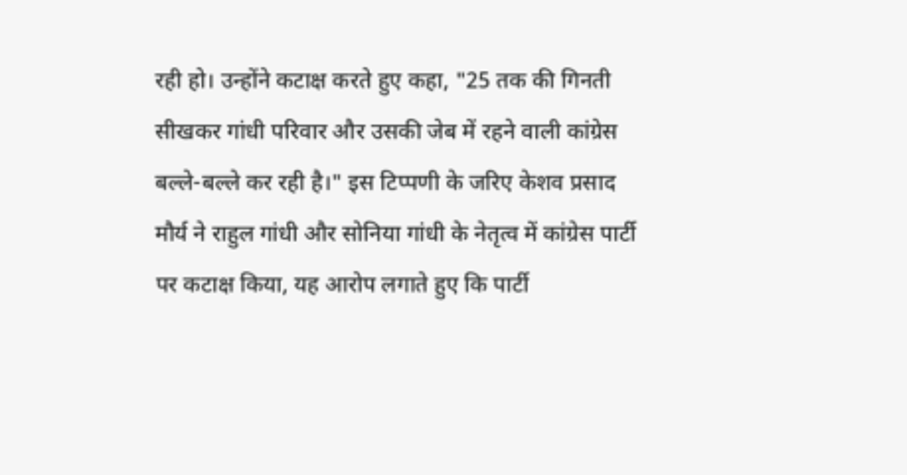रही हो। उन्होंने कटाक्ष करते हुए कहा, "25 तक की गिनती सीखकर गांधी परिवार और उसकी जेब में रहने वाली कांग्रेस बल्ले-बल्ले कर रही है।" इस टिप्पणी के जरिए केशव प्रसाद मौर्य ने राहुल गांधी और सोनिया गांधी के नेतृत्व में कांग्रेस पार्टी पर कटाक्ष किया, यह आरोप लगाते हुए कि पार्टी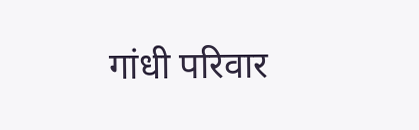गांधी परिवार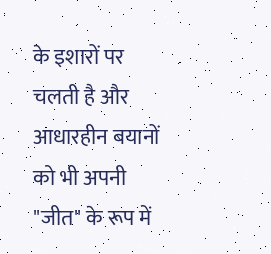के इशारों पर चलती है और आधारहीन बयानों को भी अपनी "जीत" के रूप में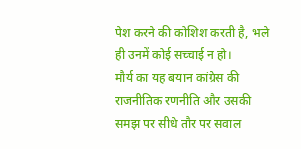पेश करने की कोशिश करती है, भले ही उनमें कोई सच्चाई न हो।
मौर्य का यह बयान कांग्रेस की राजनीतिक रणनीति और उसकी समझ पर सीधे तौर पर सवाल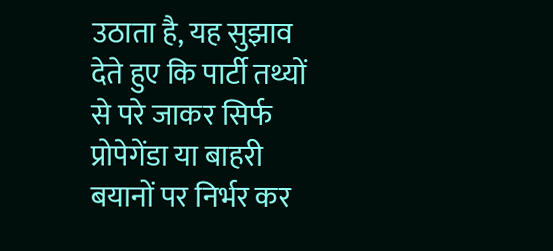उठाता है, यह सुझाव देते हुए कि पार्टी तथ्यों से परे जाकर सिर्फ प्रोपेगेंडा या बाहरी बयानों पर निर्भर कर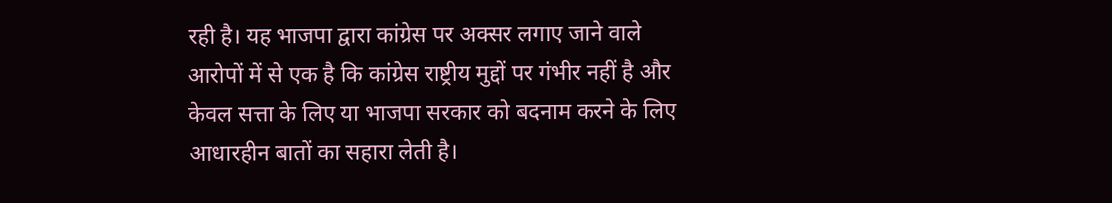रही है। यह भाजपा द्वारा कांग्रेस पर अक्सर लगाए जाने वाले आरोपों में से एक है कि कांग्रेस राष्ट्रीय मुद्दों पर गंभीर नहीं है और केवल सत्ता के लिए या भाजपा सरकार को बदनाम करने के लिए आधारहीन बातों का सहारा लेती है।